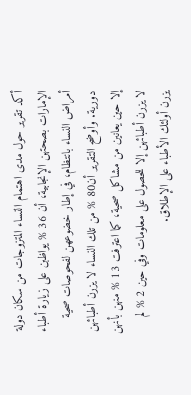أكد تقرير حول مدى اهتمام النساء المتزوجات من سكان دولة الإمارات بصحتهن الإنجابية، أن 36 % يواظبن على زيارة أطباء أمراض النساء بانتظام، في إطار خضوعهن لفحوصات صحية دورية. وأوضح التقرير أن80 % من تلك النساء لا يزرن أطبائهن إلا حين يعانين من مشاكل صحية، كما اعترفت 13 % منهن بأنهن لا يزرن أطبائهن إلا للحصول على معلومات وفي حين 2 % لم يزرن أولئك الأطباء على الإطلاق.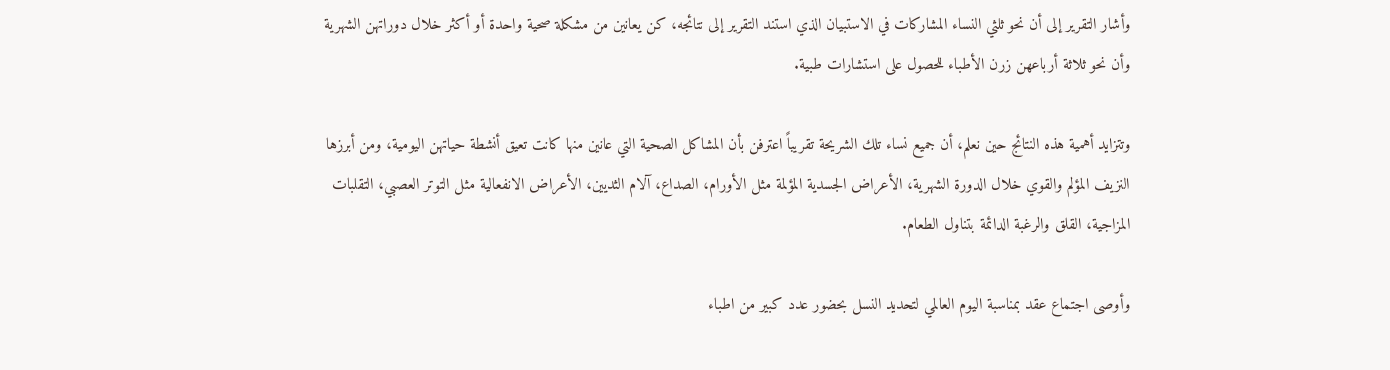وأشار التقرير إلى أن نحو ثلثي النساء المشاركات في الاستبيان الذي استند التقرير إلى نتائجه، كن يعانين من مشكلة صحية واحدة أو أكثر خلال دوراتهن الشهرية وأن نحو ثلاثة أرباعهن زرن الأطباء للحصول على استشارات طبية.

وتتزايد أهمية هذه النتائج حين نعلم، أن جميع نساء تلك الشريحة تقريباً اعترفن بأن المشاكل الصحية التي عانين منها كانت تعيق أنشطة حياتهن اليومية، ومن أبرزها النزيف المؤلم والقوي خلال الدورة الشهرية، الأعراض الجسدية المؤلمة مثل الأورام، الصداع، آلام الثديين، الأعراض الانفعالية مثل التوتر العصبي، التقلبات المزاجية، القلق والرغبة الدائمة بتناول الطعام.

وأوصى اجتماع عقد بمناسبة اليوم العالمي لتحديد النسل بحضور عدد كبير من اطباء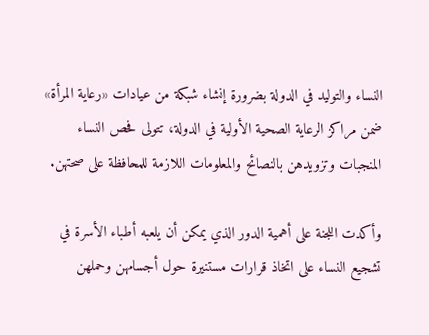النساء والتوليد في الدولة بضرورة إنشاء شبكة من عيادات «رعاية المرأة» ضمن مراكز الرعاية الصحية الأولية في الدولة، تتولى فحص النساء المنجبات وتزويدهن بالنصائح والمعلومات اللازمة للمحافظة على صحتهن.

وأكدت اللجنة على أهمية الدور الذي يمكن أن يلعبه أطباء الأسرة في تشجيع النساء على اتخاذ قرارات مستنيرة حول أجسامهن وحملهن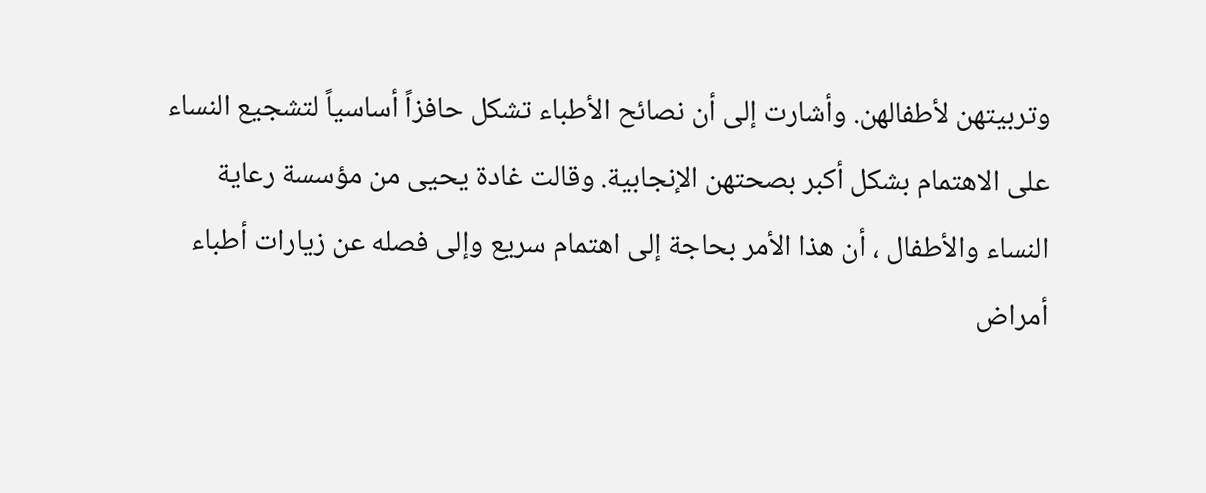وتربيتهن لأطفالهن. وأشارت إلى أن نصائح الأطباء تشكل حافزاً أساسياً لتشجيع النساء على الاهتمام بشكل أكبر بصحتهن الإنجابية. وقالت غادة يحيى من مؤسسة رعاية النساء والأطفال ، أن هذا الأمر بحاجة إلى اهتمام سريع وإلى فصله عن زيارات أطباء أمراض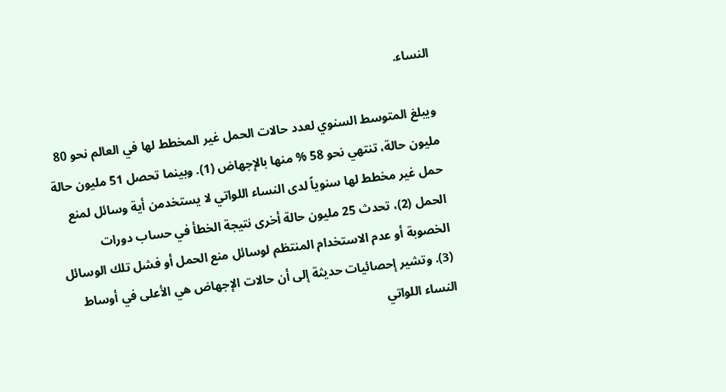النساء.

ويبلغ المتوسط السنوي لعدد حالات الحمل غير المخطط لها في العالم نحو 80 مليون حالة، تنتهي نحو 58 % منها بالإجهاض (1). وبينما تحصل 51 مليون حالة حمل غير مخطط لها سنوياً لدى النساء اللواتي لا يستخدمن أية وسائل لمنع الحمل (2)، تحدث 25 مليون حالة أخرى نتيجة الخطأ في حساب دورات الخصوبة أو عدم الاستخدام المنتظم لوسائل منع الحمل أو فشل تلك الوسائل (3). وتشير إحصائيات حديثة إلى أن حالات الإجهاض هي الأعلى في أوساط النساء اللواتي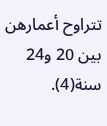تتراوح أعمارهن بين 20 و24 سنة(4).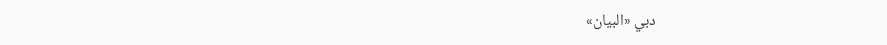دبي «البيان»